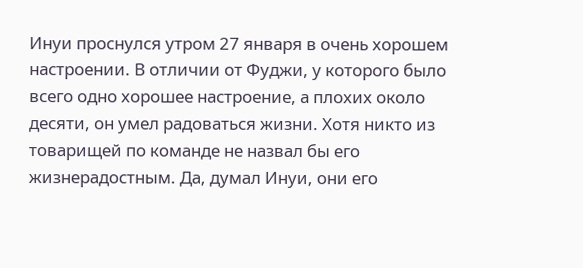Инуи проснулся утром 27 января в очень хорошем настроении. В отличии от Фуджи, у которого было всего одно хорошее настроение, а плохих около десяти, он умел радоваться жизни. Хотя никто из товарищей по команде не назвал бы его жизнерадостным. Да, думал Инуи, они его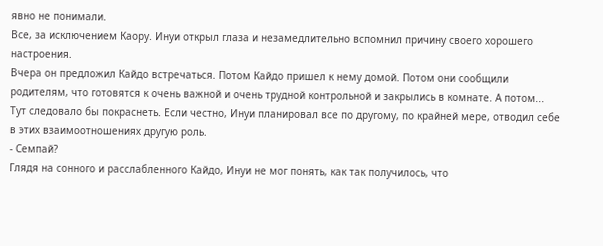явно не понимали.
Все, за исключением Каору. Инуи открыл глаза и незамедлительно вспомнил причину своего хорошего настроения.
Вчера он предложил Кайдо встречаться. Потом Кайдо пришел к нему домой. Потом они сообщили родителям, что готовятся к очень важной и очень трудной контрольной и закрылись в комнате. А потом...
Тут следовало бы покраснеть. Если честно, Инуи планировал все по другому, по крайней мере, отводил себе в этих взаимоотношениях другую роль.
- Семпай?
Глядя на сонного и расслабленного Кайдо, Инуи не мог понять, как так получилось, что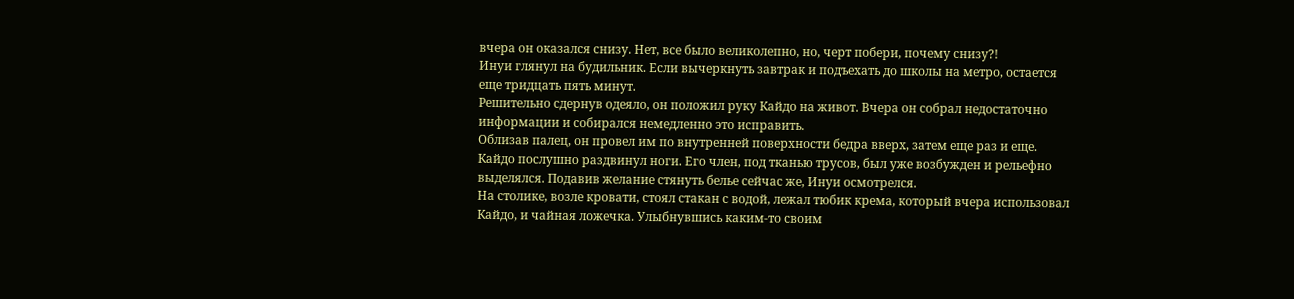вчера он оказался снизу. Нет, все было великолепно, но, черт побери, почему снизу?!
Инуи глянул на будильник. Если вычеркнуть завтрак и подъехать до школы на метро, остается еще тридцать пять минут.
Решительно сдернув одеяло, он положил руку Кайдо на живот. Вчера он собрал недостаточно информации и собирался немедленно это исправить.
Облизав палец, он провел им по внутренней поверхности бедра вверх, затем еще раз и еще. Кайдо послушно раздвинул ноги. Его член, под тканью трусов, был уже возбужден и рельефно выделялся. Подавив желание стянуть белье сейчас же, Инуи осмотрелся.
На столике, возле кровати, стоял стакан с водой, лежал тюбик крема, который вчера использовал Кайдо, и чайная ложечка. Улыбнувшись каким-то своим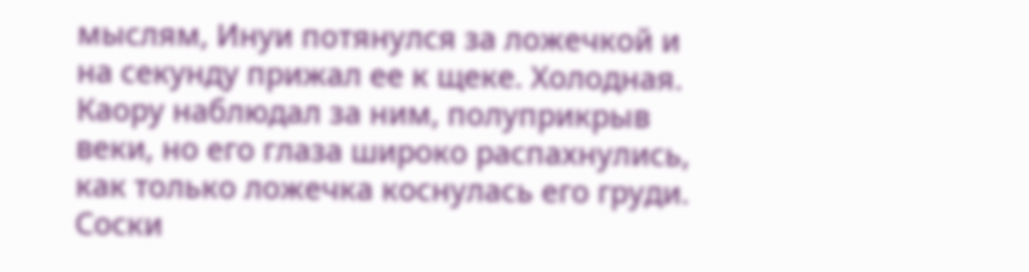мыслям, Инуи потянулся за ложечкой и на секунду прижал ее к щеке. Холодная.
Каору наблюдал за ним, полуприкрыв веки, но его глаза широко распахнулись, как только ложечка коснулась его груди. Соски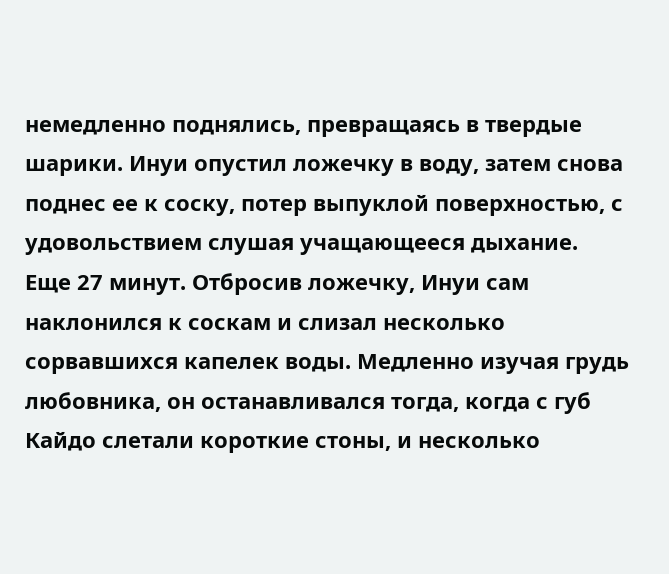немедленно поднялись, превращаясь в твердые шарики. Инуи опустил ложечку в воду, затем снова поднес ее к соску, потер выпуклой поверхностью, с удовольствием слушая учащающееся дыхание.
Еще 27 минут. Отбросив ложечку, Инуи сам наклонился к соскам и слизал несколько сорвавшихся капелек воды. Медленно изучая грудь любовника, он останавливался тогда, когда с губ Кайдо слетали короткие стоны, и несколько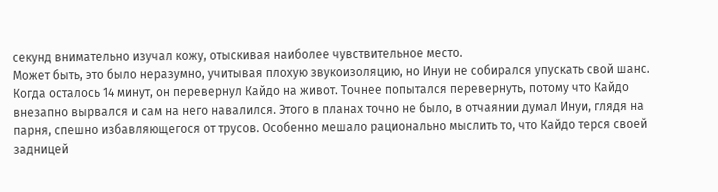секунд внимательно изучал кожу, отыскивая наиболее чувствительное место.
Может быть, это было неразумно, учитывая плохую звукоизоляцию, но Инуи не собирался упускать свой шанс.
Когда осталось 14 минут, он перевернул Кайдо на живот. Точнее попытался перевернуть, потому что Кайдо внезапно вырвался и сам на него навалился. Этого в планах точно не было, в отчаянии думал Инуи, глядя на парня, спешно избавляющегося от трусов. Особенно мешало рационально мыслить то, что Кайдо терся своей задницей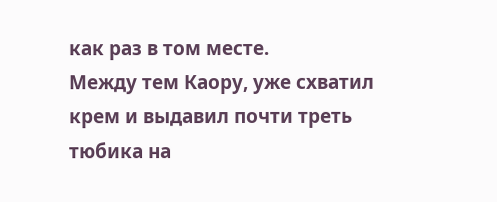как раз в том месте.
Между тем Каору, уже схватил крем и выдавил почти треть тюбика на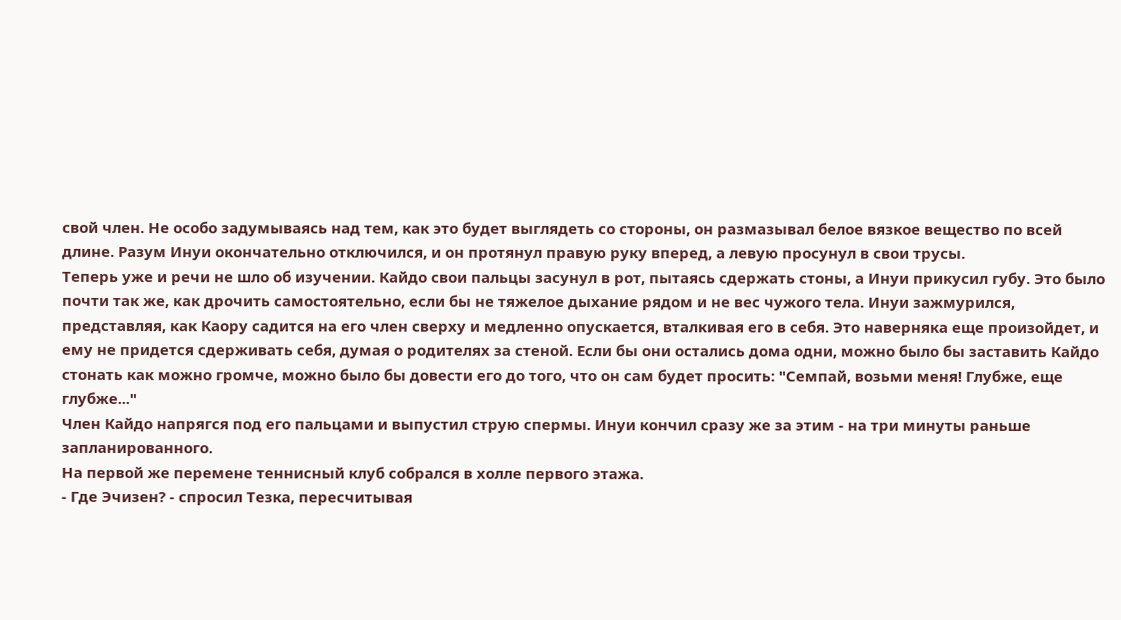свой член. Не особо задумываясь над тем, как это будет выглядеть со стороны, он размазывал белое вязкое вещество по всей длине. Разум Инуи окончательно отключился, и он протянул правую руку вперед, а левую просунул в свои трусы.
Теперь уже и речи не шло об изучении. Кайдо свои пальцы засунул в рот, пытаясь сдержать стоны, а Инуи прикусил губу. Это было почти так же, как дрочить самостоятельно, если бы не тяжелое дыхание рядом и не вес чужого тела. Инуи зажмурился, представляя, как Каору садится на его член сверху и медленно опускается, вталкивая его в себя. Это наверняка еще произойдет, и ему не придется сдерживать себя, думая о родителях за стеной. Если бы они остались дома одни, можно было бы заставить Кайдо стонать как можно громче, можно было бы довести его до того, что он сам будет просить: "Семпай, возьми меня! Глубже, еще глубже..."
Член Кайдо напрягся под его пальцами и выпустил струю спермы. Инуи кончил сразу же за этим - на три минуты раньше запланированного.
На первой же перемене теннисный клуб собрался в холле первого этажа.
- Где Эчизен? - спросил Тезка, пересчитывая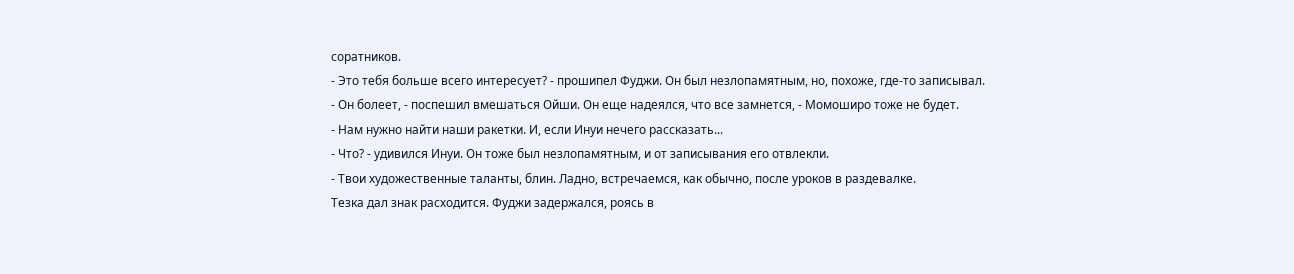соратников.
- Это тебя больше всего интересует? - прошипел Фуджи. Он был незлопамятным, но, похоже, где-то записывал.
- Он болеет, - поспешил вмешаться Ойши. Он еще надеялся, что все замнется, - Момоширо тоже не будет.
- Нам нужно найти наши ракетки. И, если Инуи нечего рассказать...
- Что? - удивился Инуи. Он тоже был незлопамятным, и от записывания его отвлекли.
- Твои художественные таланты, блин. Ладно, встречаемся, как обычно, после уроков в раздевалке.
Тезка дал знак расходится. Фуджи задержался, роясь в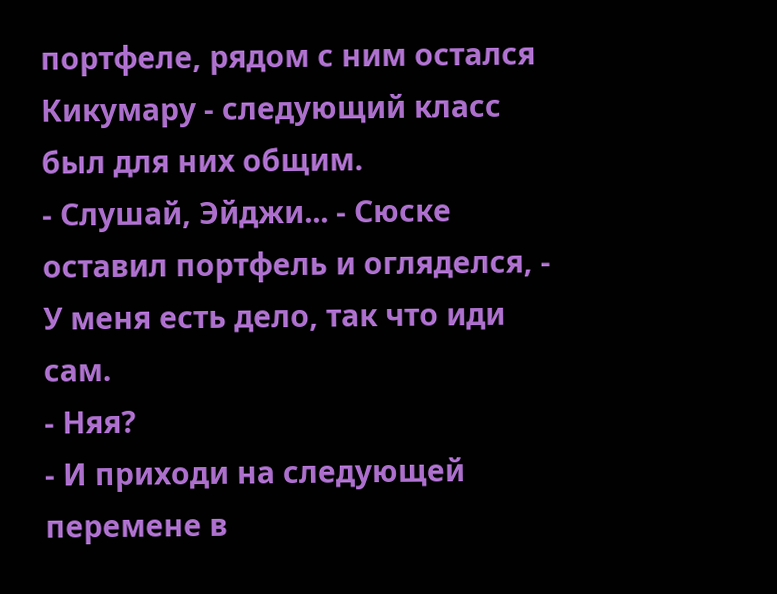портфеле, рядом с ним остался Кикумару - следующий класс был для них общим.
- Слушай, Эйджи... - Сюске оставил портфель и огляделся, - У меня есть дело, так что иди сам.
- Няя?
- И приходи на следующей перемене в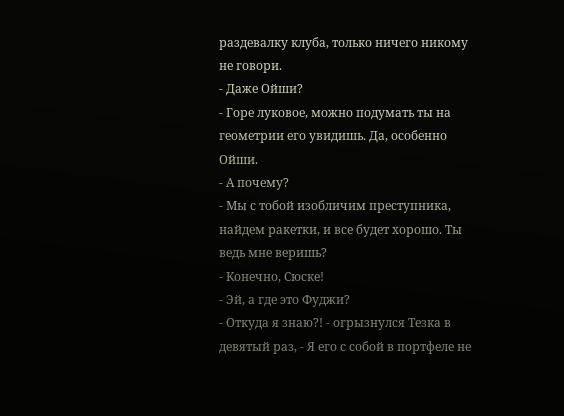раздевалку клуба, только ничего никому не говори.
- Даже Ойши?
- Горе луковое, можно подумать ты на геометрии его увидишь. Да, особенно Ойши.
- А почему?
- Мы с тобой изобличим преступника, найдем ракетки, и все будет хорошо. Ты ведь мне веришь?
- Конечно, Сюске!
- Эй, а где это Фуджи?
- Откуда я знаю?! - огрызнулся Тезка в девятый раз, - Я его с собой в портфеле не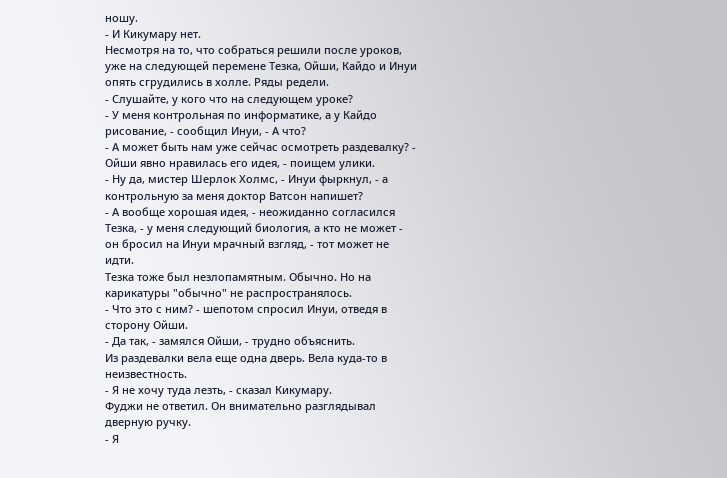ношу.
- И Кикумару нет.
Несмотря на то, что собраться решили после уроков, уже на следующей перемене Тезка, Ойши, Кайдо и Инуи опять сгрудились в холле. Ряды редели.
- Слушайте, у кого что на следующем уроке?
- У меня контрольная по информатике, а у Кайдо рисование, - сообщил Инуи, - А что?
- А может быть нам уже сейчас осмотреть раздевалку? - Ойши явно нравилась его идея, - поищем улики.
- Ну да, мистер Шерлок Холмс, - Инуи фыркнул, - а контрольную за меня доктор Ватсон напишет?
- А вообще хорошая идея, - неожиданно согласился Тезка, - у меня следующий биология, а кто не может - он бросил на Инуи мрачный взгляд, - тот может не идти.
Тезка тоже был незлопамятным. Обычно. Но на карикатуры "обычно" не распространялось.
- Что это с ним? - шепотом спросил Инуи, отведя в сторону Ойши.
- Да так, - замялся Ойши, - трудно объяснить.
Из раздевалки вела еще одна дверь. Вела куда-то в неизвестность.
- Я не хочу туда лезть, - сказал Кикумару.
Фуджи не ответил. Он внимательно разглядывал дверную ручку.
- Я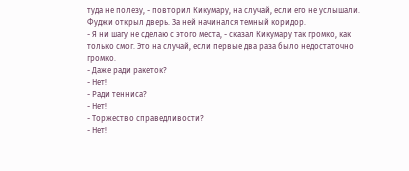туда не полезу, - повторил Кикумару, на случай, если его не услышали.
Фуджи открыл дверь. За ней начинался темный коридор.
- Я ни шагу не сделаю с этого места, - сказал Кикумару так громко, как только смог. Это на случай, если первые два раза было недостаточно громко.
- Даже ради ракеток?
- Нет!
- Ради тенниса?
- Нет!
- Торжество справедливости?
- Нет!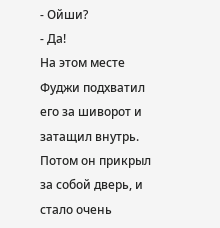- Ойши?
- Да!
На этом месте Фуджи подхватил его за шиворот и затащил внутрь. Потом он прикрыл за собой дверь, и стало очень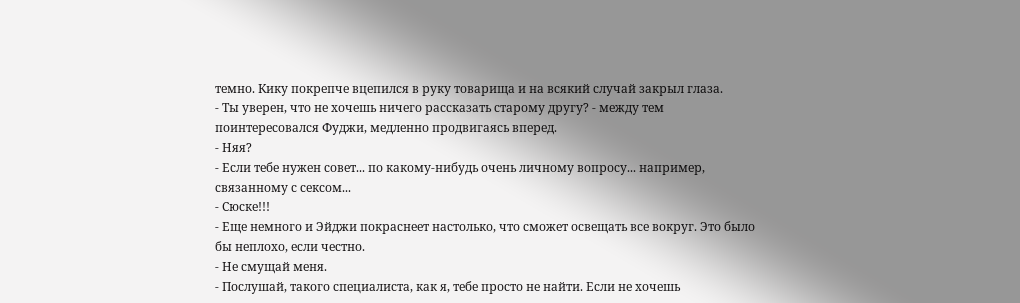темно. Кику покрепче вцепился в руку товарища и на всякий случай закрыл глаза.
- Ты уверен, что не хочешь ничего рассказать старому другу? - между тем поинтересовался Фуджи, медленно продвигаясь вперед.
- Няя?
- Если тебе нужен совет... по какому-нибудь очень личному вопросу... например, связанному с сексом...
- Сюске!!!
- Еще немного и Эйджи покраснеет настолько, что сможет освещать все вокруг. Это было бы неплохо, если честно.
- Не смущай меня.
- Послушай, такого специалиста, как я, тебе просто не найти. Если не хочешь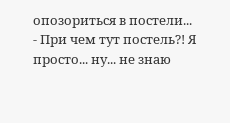опозориться в постели...
- При чем тут постель?! Я просто... ну... не знаю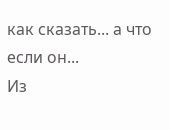как сказать... а что если он...
Из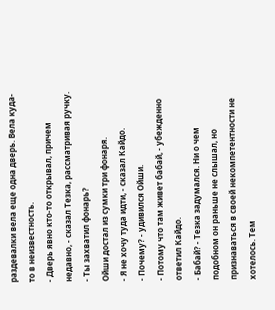раздевалки вела еще одна дверь. Вела куда-то в неизвестность.
- Дверь явно кто-то открывал, причем недавно, - сказал Тезка, рассматривая ручку. - Ты захватил фонарь?
Ойши достал из сумки три фонаря.
- Я не хочу туда идти, - сказал Кайдо.
- Почему? - удивился Ойши.
- Потому что там живет бабай, - убежденно ответил Кайдо.
- Бабай? - Тезка задумался. Ни о чем подобном он раньше не слышал, но признаваться в своей некомпетентности не хотелось. Тем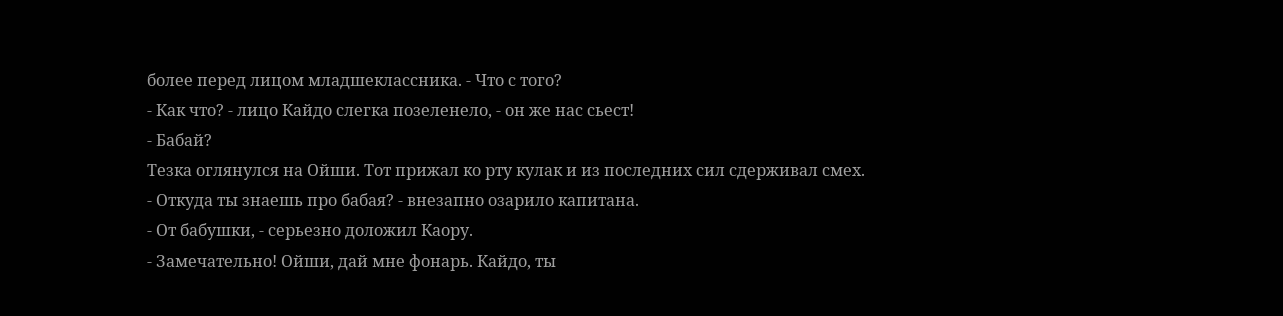более перед лицом младшеклассника. - Что с того?
- Как что? - лицо Кайдо слегка позеленело, - он же нас сьест!
- Бабай?
Тезка оглянулся на Ойши. Тот прижал ко рту кулак и из последних сил сдерживал смех.
- Откуда ты знаешь про бабая? - внезапно озарило капитана.
- От бабушки, - серьезно доложил Каору.
- Замечательно! Ойши, дай мне фонарь. Кайдо, ты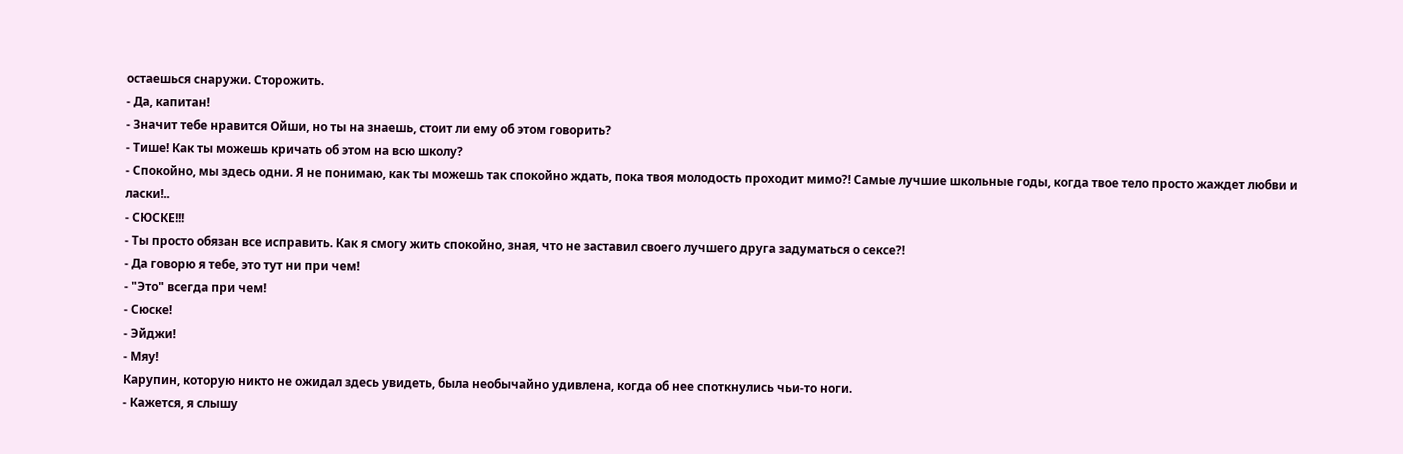остаешься снаружи. Сторожить.
- Да, капитан!
- Значит тебе нравится Ойши, но ты на знаешь, стоит ли ему об этом говорить?
- Тише! Как ты можешь кричать об этом на всю школу?
- Спокойно, мы здесь одни. Я не понимаю, как ты можешь так спокойно ждать, пока твоя молодость проходит мимо?! Самые лучшие школьные годы, когда твое тело просто жаждет любви и ласки!..
- СЮСКЕ!!!
- Ты просто обязан все исправить. Как я смогу жить спокойно, зная, что не заставил своего лучшего друга задуматься о сексе?!
- Да говорю я тебе, это тут ни при чем!
- "Это" всегда при чем!
- Сюске!
- Эйджи!
- Мяу!
Карупин, которую никто не ожидал здесь увидеть, была необычайно удивлена, когда об нее споткнулись чьи-то ноги.
- Кажется, я слышу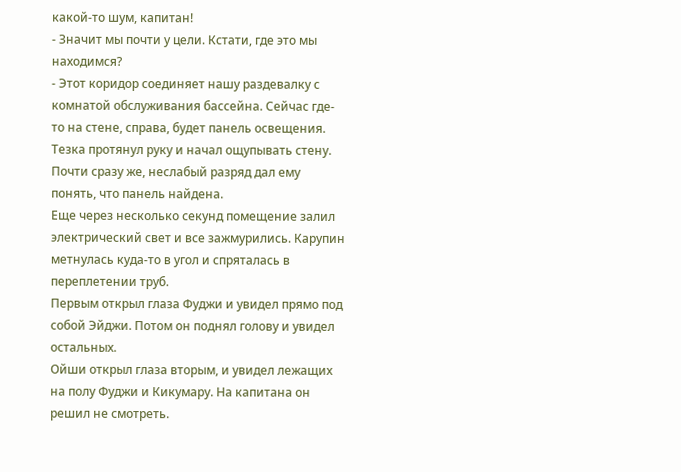какой-то шум, капитан!
- Значит мы почти у цели. Кстати, где это мы находимся?
- Этот коридор соединяет нашу раздевалку с комнатой обслуживания бассейна. Сейчас где-то на стене, справа, будет панель освещения.
Тезка протянул руку и начал ощупывать стену. Почти сразу же, неслабый разряд дал ему понять, что панель найдена.
Еще через несколько секунд помещение залил электрический свет и все зажмурились. Карупин метнулась куда-то в угол и спряталась в переплетении труб.
Первым открыл глаза Фуджи и увидел прямо под собой Эйджи. Потом он поднял голову и увидел остальных.
Ойши открыл глаза вторым, и увидел лежащих на полу Фуджи и Кикумару. На капитана он решил не смотреть.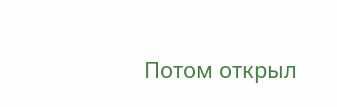Потом открыл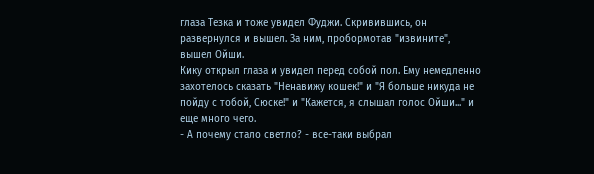глаза Тезка и тоже увидел Фуджи. Скривившись, он развернулся и вышел. За ним, пробормотав "извините", вышел Ойши.
Кику открыл глаза и увидел перед собой пол. Ему немедленно захотелось сказать "Ненавижу кошек!" и "Я больше никуда не пойду с тобой, Сюске!" и "Кажется, я слышал голос Ойши..." и еще много чего.
- А почему стало светло? - все-таки выбрал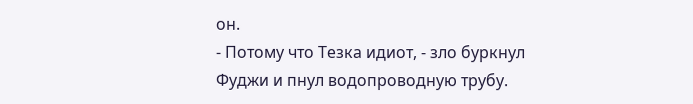он.
- Потому что Тезка идиот, - зло буркнул Фуджи и пнул водопроводную трубу.